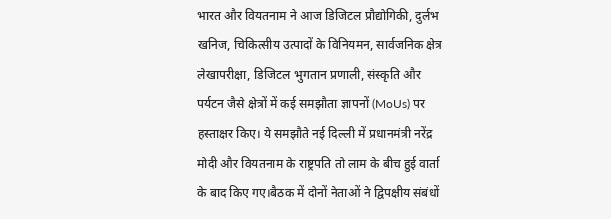भारत और वियतनाम ने आज डिजिटल प्रौद्योगिकी, दुर्लभ खनिज, चिकित्सीय उत्पादों के विनियमन, सार्वजनिक क्षेत्र लेखापरीक्षा, डिजिटल भुगतान प्रणाली, संस्कृति और पर्यटन जैसे क्षेत्रों में कई समझौता ज्ञापनों (MoUs) पर हस्ताक्षर किए। ये समझौते नई दिल्ली में प्रधानमंत्री नरेंद्र मोदी और वियतनाम के राष्ट्रपति तो लाम के बीच हुई वार्ता के बाद किए गए।बैठक में दोनों नेताओं ने द्विपक्षीय संबंधों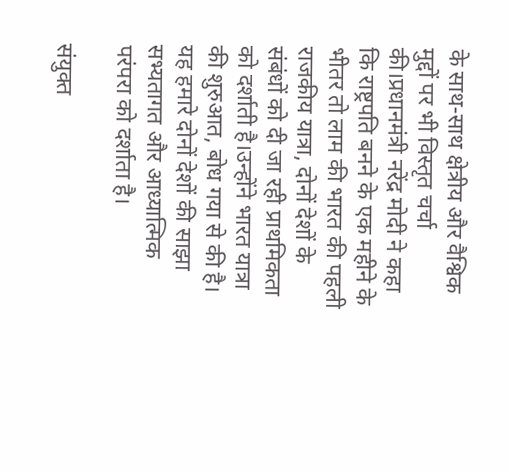के साथ-साथ क्षेत्रीय और वैश्विक मुद्दों पर भी विस्तृत चर्चा की।प्रधानमंत्री नरेंद्र मोदी ने कहा कि राष्ट्रपति बनने के एक महीने के भीतर तो लाम की भारत की पहली राजकीय यात्रा, दोनों देशों के संबंधों को दी जा रही प्राथमिकता को दर्शाती है।उन्होंने भारत यात्रा की शुरुआत, बोध गया से की है। यह हमारे दोनों देशों की साझा सभ्यतागत और आध्यात्मिक परंपरा को दर्शाता है।

संयुक्त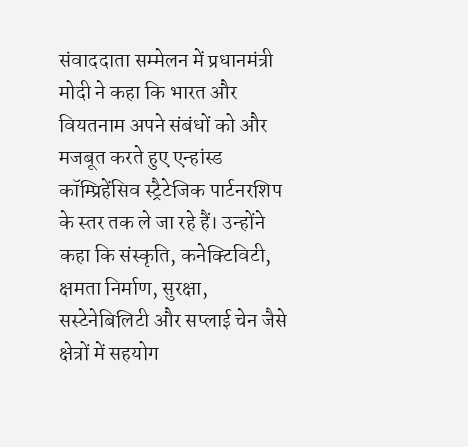संवाददाता सम्मेलन में प्रधानमंत्री मोदी ने कहा कि भारत और वियतनाम अपने संबंधों को और मजबूत करते हुए एन्हांस्ड कॉम्प्रिहेंसिव स्ट्रैटेजिक पार्टनरशिप के स्तर तक ले जा रहे हैं। उन्होंने कहा कि संस्कृति, कनेक्टिविटी, क्षमता निर्माण, सुरक्षा, सस्टेनेबिलिटी और सप्लाई चेन जैसे क्षेत्रों में सहयोग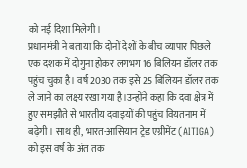को नई दिशा मिलेगी।
प्रधानमंत्री ने बताया कि दोनों देशों के बीच व्यापार पिछले एक दशक में दोगुना होकर लगभग 16 बिलियन डॉलर तक पहुंच चुका है। वर्ष 2030 तक इसे 25 बिलियन डॉलर तक ले जाने का लक्ष्य रखा गया है।उन्होंने कहा कि दवा क्षेत्र में हुए समझौते से भारतीय दवाइयों की पहुंच वियतनाम में बढ़ेगी। साथ ही, भारत-आसियान ट्रेड एग्रीमेंट (AITIGA) को इस वर्ष के अंत तक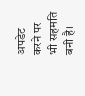अपडेट करने पर भी सहमति बनी है।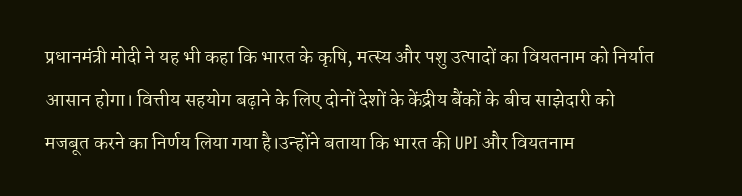प्रधानमंत्री मोदी ने यह भी कहा कि भारत के कृषि, मत्स्य और पशु उत्पादों का वियतनाम को निर्यात आसान होगा। वित्तीय सहयोग बढ़ाने के लिए दोनों देशों के केंद्रीय बैंकों के बीच साझेदारी को मजबूत करने का निर्णय लिया गया है।उन्होंने बताया कि भारत की UPI और वियतनाम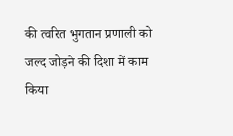की त्वरित भुगतान प्रणाली को जल्द जोड़ने की दिशा में काम किया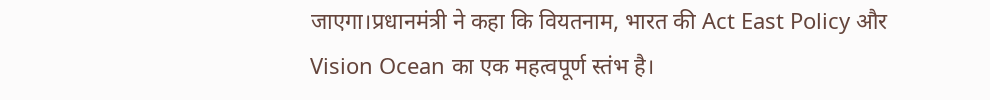जाएगा।प्रधानमंत्री ने कहा कि वियतनाम, भारत की Act East Policy और Vision Ocean का एक महत्वपूर्ण स्तंभ है।